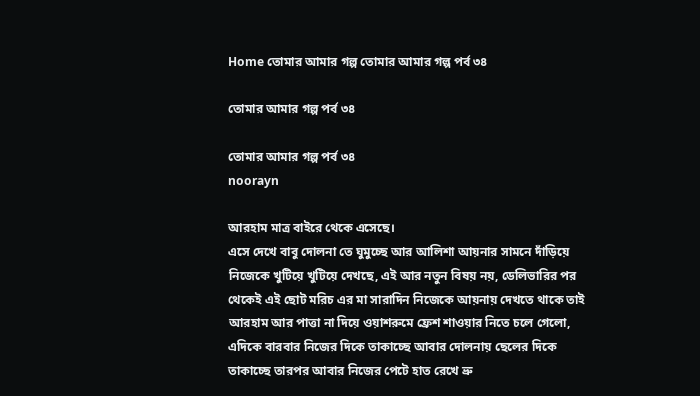Home তোমার আমার গল্প তোমার আমার গল্প পর্ব ৩৪

তোমার আমার গল্প পর্ব ৩৪

তোমার আমার গল্প পর্ব ৩৪
noorayn

আরহাম মাত্র বাইরে থেকে এসেছে।
এসে দেখে বাবু দোলনা তে ঘুমুচ্ছে আর আলিশা আয়নার সামনে দাঁড়িয়ে নিজেকে খুটিয়ে খুটিয়ে দেখছে, এই আর নতুন বিষয় নয়, ডেলিভারির পর থেকেই এই ছোট মরিচ এর মা সারাদিন নিজেকে আয়নায় দেখতে থাকে তাই আরহাম আর পাত্তা না দিয়ে ওয়াশরুমে ফ্রেশ শাওয়ার নিতে চলে গেলো,
এদিকে বারবার নিজের দিকে তাকাচ্ছে আবার দোলনায় ছেলের দিকে তাকাচ্ছে তারপর আবার নিজের পেটে হাত রেখে ভ্রু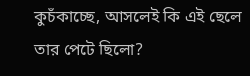কুচঁকাচ্ছে, আসলেই কি এই ছেলে তার পেটে ছিলো?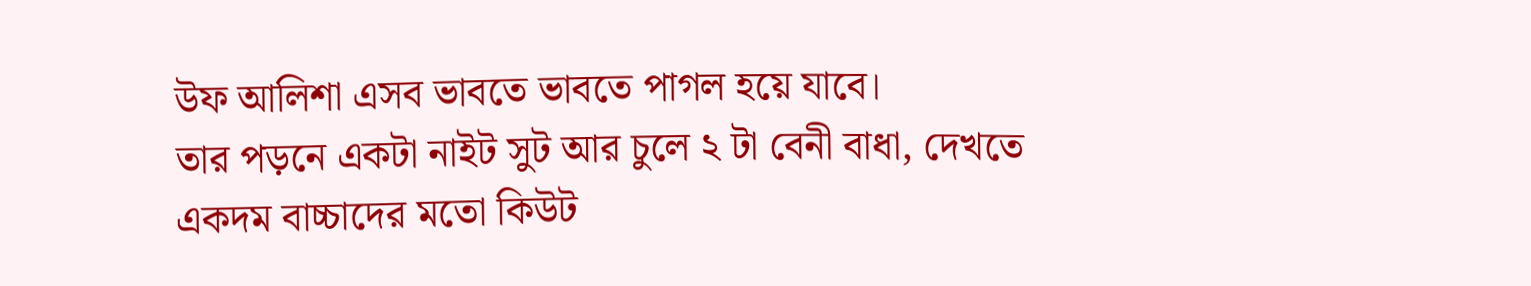উফ আলিশা এসব ভাবতে ভাবতে পাগল হয়ে যাবে।
তার পড়নে একটা নাইট সুট আর চুলে ২ টা বেনী বাধা, দেখতে একদম বাচ্চাদের মতো কিউট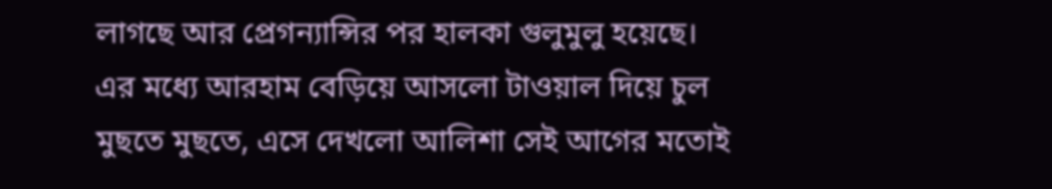লাগছে আর প্রেগন্যান্সির পর হালকা গুলুমুলু হয়েছে।
এর মধ্যে আরহাম বেড়িয়ে আসলো টাওয়াল দিয়ে চুল মুছতে মুছতে, এসে দেখলো আলিশা সেই আগের মতোই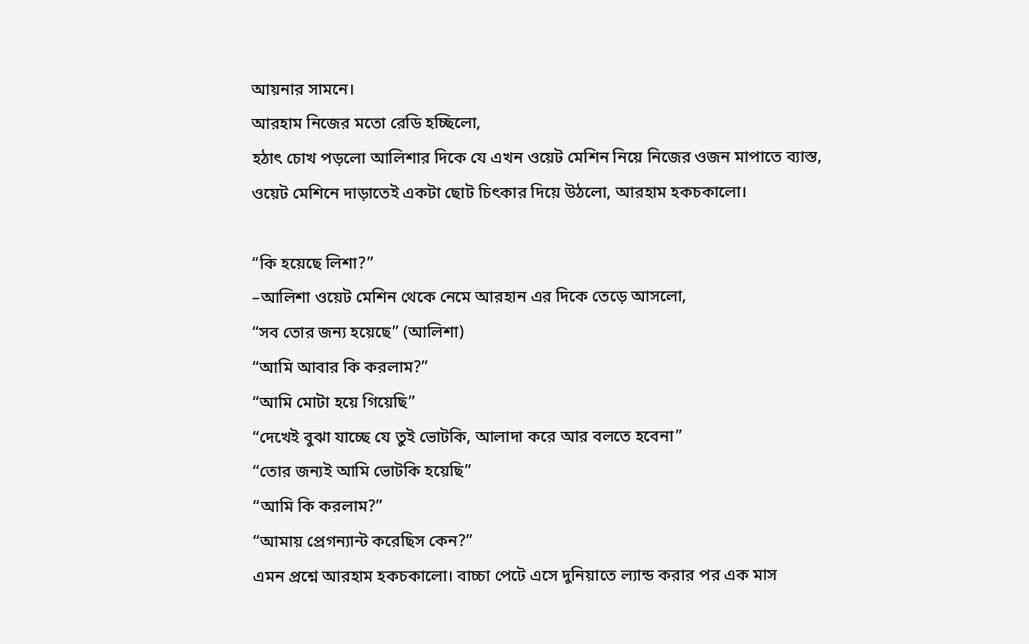আয়নার সামনে।
আরহাম নিজের মতো রেডি হচ্ছিলো,
হঠাৎ চোখ পড়লো আলিশার দিকে যে এখন ওয়েট মেশিন নিয়ে নিজের ওজন মাপাতে ব্যাস্ত, ওয়েট মেশিনে দাড়াতেই একটা ছোট চিৎকার দিয়ে উঠলো, আরহাম হকচকালো।

“কি হয়েছে লিশা?”
–আলিশা ওয়েট মেশিন থেকে নেমে আরহান এর দিকে তেড়ে আসলো,
“সব তোর জন্য হয়েছে” (আলিশা)
“আমি আবার কি করলাম?”
“আমি মোটা হয়ে গিয়েছি”
“দেখেই বুঝা যাচ্ছে যে তুই ভোটকি, আলাদা করে আর বলতে হবেনা”
“তোর জন্যই আমি ভোটকি হয়েছি”
“আমি কি করলাম?”
“আমায় প্রেগন্যান্ট করেছিস কেন?”
এমন প্রশ্নে আরহাম হকচকালো। বাচ্চা পেটে এসে দুনিয়াতে ল্যান্ড করার পর এক মাস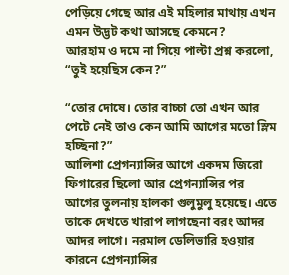পেড়িয়ে গেছে আর এই মহিলার মাথায় এখন এমন উদ্ভট কথা আসছে কেমনে?
আরহাম ও দমে না গিয়ে পাল্টা প্রশ্ন করলো,
“তুই হয়েছিস কেন?”

“তোর দোষে। তোর বাচ্চা তো এখন আর পেটে নেই তাও কেন আমি আগের মতো স্লিম হচ্ছিনা?”
আলিশা প্রেগন্যান্সির আগে একদম জিরো ফিগারের ছিলো আর প্রেগন্যান্সির পর আগের তুলনায় হালকা গুলুমুলু হয়েছে। এতে তাকে দেখতে খারাপ লাগছেনা বরং আদর আদর লাগে। নরমাল ডেলিভারি হওয়ার কারনে প্রেগন্যান্সির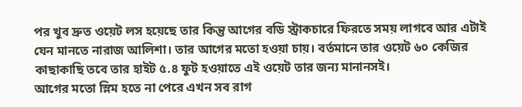পর খুব দ্রুত ওয়েট লস হয়েছে তার কিন্তু আগের বডি স্ট্রাকচারে ফিরতে সময় লাগবে আর এটাই যেন মানতে নারাজ আলিশা। তার আগের মতো হওয়া চায়। বর্তমানে তার ওয়েট ৬০ কেজির কাছাকাছি তবে তার হাইট ৫.৪ ফুট হওয়াতে এই ওয়েট তার জন্য মানানসই।
আগের মতো স্লিম হতে না পেরে এখন সব রাগ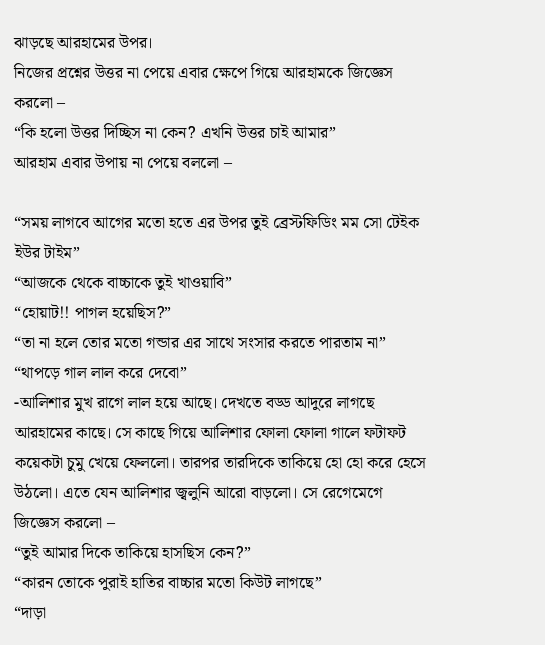ঝাড়ছে আরহামের উপর।
নিজের প্রশ্নের উত্তর না পেয়ে এবার ক্ষেপে গিয়ে আরহামকে জিজ্ঞেস করলো –
“কি হলো উত্তর দিচ্ছিস না কেন? এখনি উত্তর চাই আমার”
আরহাম এবার উপায় না পেয়ে বললো –

“সময় লাগবে আগের মতো হতে এর উপর তুই ব্রেস্টফিডিং মম সো টেইক ইউর টাইম”
“আজকে থেকে বাচ্চাকে তুই খাওয়াবি”
“হোয়াট!! পাগল হয়েছিস?”
“তা না হলে তোর মতো গন্ডার এর সাথে সংসার করতে পারতাম না”
“থাপড়ে গাল লাল করে দেবো”
-আলিশার মুখ রাগে লাল হয়ে আছে। দেখতে বড্ড আদুরে লাগছে আরহামের কাছে। সে কাছে গিয়ে আলিশার ফোলা ফোলা গালে ফটাফট কয়েকটা চুমু খেয়ে ফেললো। তারপর তারদিকে তাকিয়ে হো হো করে হেসে উঠলো। এতে যেন আলিশার জ্বলুনি আরো বাড়লো। সে রেগেমেগে জিজ্ঞেস করলো –
“তুই আমার দিকে তাকিয়ে হাসছিস কেন?”
“কারন তোকে পুরাই হাতির বাচ্চার মতো কিউট লাগছে”
“দাড়া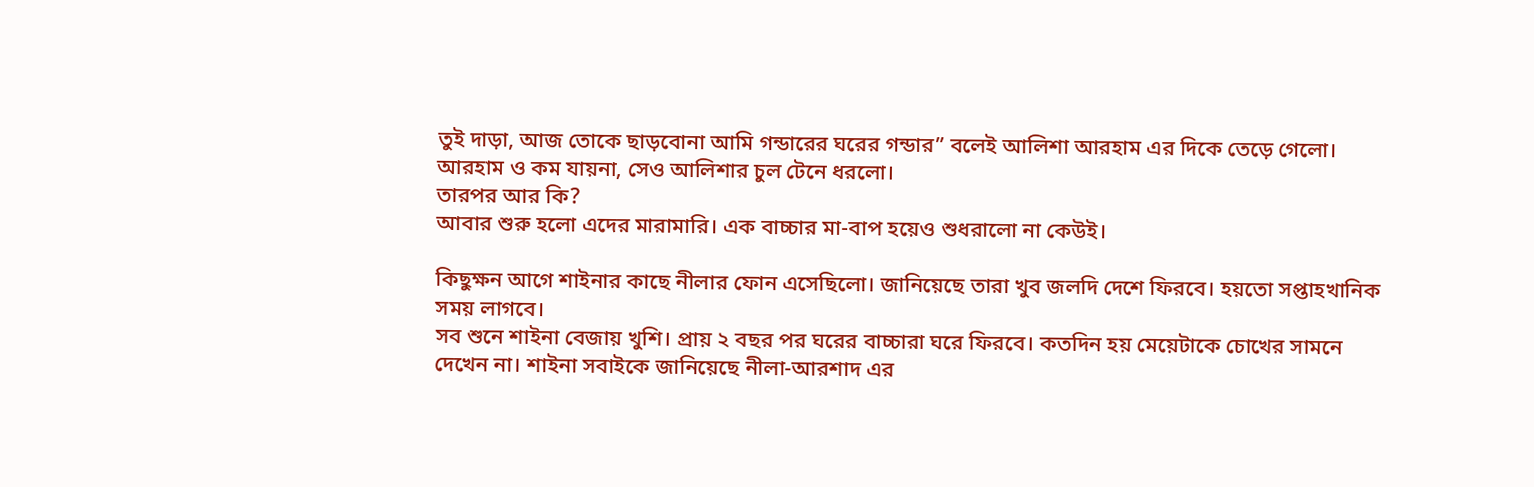তুই দাড়া, আজ তোকে ছাড়বোনা আমি গন্ডারের ঘরের গন্ডার” বলেই আলিশা আরহাম এর দিকে তেড়ে গেলো। আরহাম ও কম যায়না, সেও আলিশার চুল টেনে ধরলো।
তারপর আর কি?
আবার শুরু হলো এদের মারামারি। এক বাচ্চার মা-বাপ হয়েও শুধরালো না কেউই।

কিছুক্ষন আগে শাইনার কাছে নীলার ফোন এসেছিলো। জানিয়েছে তারা খুব জলদি দেশে ফিরবে। হয়তো সপ্তাহখানিক সময় লাগবে।
সব শুনে শাইনা বেজায় খুশি। প্রায় ২ বছর পর ঘরের বাচ্চারা ঘরে ফিরবে। কতদিন হয় মেয়েটাকে চোখের সামনে দেখেন না। শাইনা সবাইকে জানিয়েছে নীলা-আরশাদ এর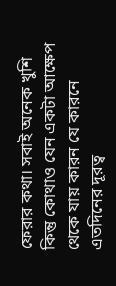ফেরার কথা। সবাই অনেক খুশি কিন্তু কোথাও যেন একটা আক্ষেপ থেকে যায় কারন যে কারনে এতদিনের দূরত্ব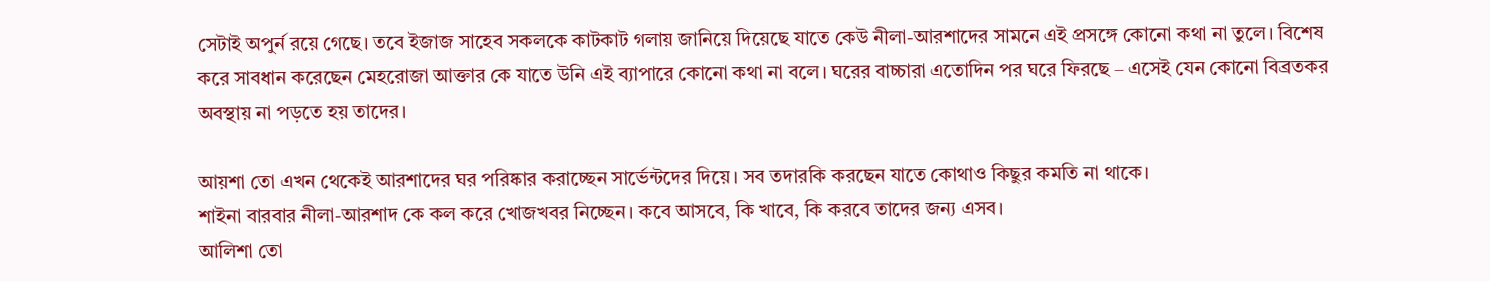সেটাই অপুর্ন রয়ে গেছে। তবে ইজাজ সাহেব সকলকে কাটকাট গলায় জানিয়ে দিয়েছে যাতে কেউ নীলা-আরশাদের সামনে এই প্রসঙ্গে কোনো কথা না তুলে। বিশেষ করে সাবধান করেছেন মেহরোজা আক্তার কে যাতে উনি এই ব্যাপারে কোনো কথা না বলে। ঘরের বাচ্চারা এতোদিন পর ঘরে ফিরছে – এসেই যেন কোনো বিব্রতকর অবস্থায় না পড়তে হয় তাদের।

আয়শা তো এখন থেকেই আরশাদের ঘর পরিষ্কার করাচ্ছেন সার্ভেন্টদের দিয়ে। সব তদারকি করছেন যাতে কোথাও কিছুর কমতি না থাকে।
শাইনা বারবার নীলা-আরশাদ কে কল করে খোজখবর নিচ্ছেন। কবে আসবে, কি খাবে, কি করবে তাদের জন্য এসব।
আলিশা তো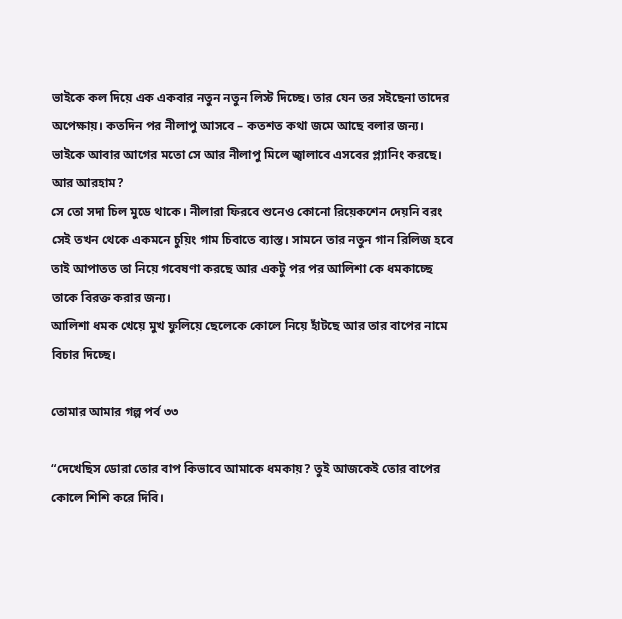ভাইকে কল দিয়ে এক একবার নতুন নতুন লিস্ট দিচ্ছে। তার যেন তর সইছেনা তাদের অপেক্ষায়। কতদিন পর নীলাপু আসবে – কতশত কথা জমে আছে বলার জন্য। ভাইকে আবার আগের মতো সে আর নীলাপু মিলে জ্বালাবে এসবের প্ল্যানিং করছে। আর আরহাম?
সে তো সদা চিল মুডে থাকে। নীলারা ফিরবে শুনেও কোনো রিয়েকশেন দেয়নি বরং সেই তখন থেকে একমনে চুয়িং গাম চিবাতে ব্যাস্ত। সামনে তার নতুন গান রিলিজ হবে তাই আপাতত তা নিয়ে গবেষণা করছে আর একটু পর পর আলিশা কে ধমকাচ্ছে তাকে বিরক্ত করার জন্য।
আলিশা ধমক খেয়ে মুখ ফুলিয়ে ছেলেকে কোলে নিয়ে হাঁটছে আর তার বাপের নামে বিচার দিচ্ছে।

তোমার আমার গল্প পর্ব ৩৩

“দেখেছিস ডোরা তোর বাপ কিভাবে আমাকে ধমকায়? তুই আজকেই তোর বাপের কোলে শিশি করে দিবি।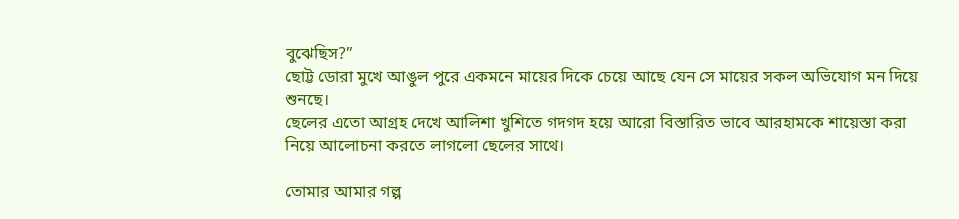বুঝেছিস?”
ছোট্ট ডোরা মুখে আঙুল পুরে একমনে মায়ের দিকে চেয়ে আছে যেন সে মায়ের সকল অভিযোগ মন দিয়ে শুনছে।
ছেলের এতো আগ্রহ দেখে আলিশা খুশিতে গদগদ হয়ে আরো বিস্তারিত ভাবে আরহামকে শায়েস্তা করা নিয়ে আলোচনা করতে লাগলো ছেলের সাথে।

তোমার আমার গল্প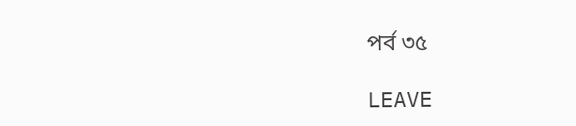পর্ব ৩৫

LEAVE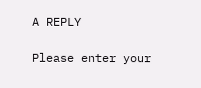A REPLY

Please enter your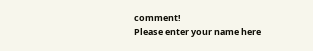comment!
Please enter your name here